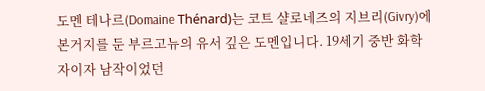도멘 테나르(Domaine Thénard)는 코트 샬로네즈의 지브리(Givry)에 본거지를 둔 부르고뉴의 유서 깊은 도멘입니다. 19세기 중반 화학자이자 남작이었던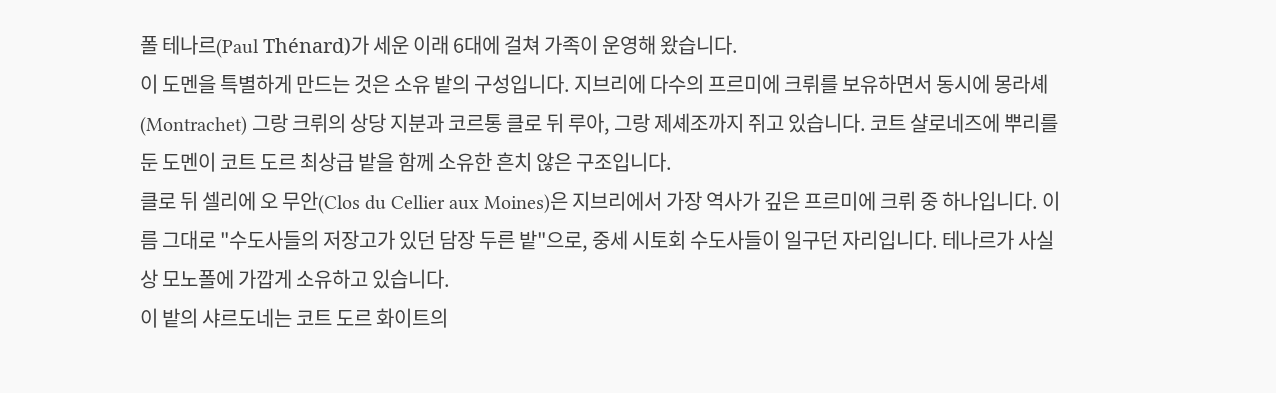폴 테나르(Paul Thénard)가 세운 이래 6대에 걸쳐 가족이 운영해 왔습니다.
이 도멘을 특별하게 만드는 것은 소유 밭의 구성입니다. 지브리에 다수의 프르미에 크뤼를 보유하면서 동시에 몽라셰(Montrachet) 그랑 크뤼의 상당 지분과 코르통 클로 뒤 루아, 그랑 제셰조까지 쥐고 있습니다. 코트 샬로네즈에 뿌리를 둔 도멘이 코트 도르 최상급 밭을 함께 소유한 흔치 않은 구조입니다.
클로 뒤 셀리에 오 무안(Clos du Cellier aux Moines)은 지브리에서 가장 역사가 깊은 프르미에 크뤼 중 하나입니다. 이름 그대로 "수도사들의 저장고가 있던 담장 두른 밭"으로, 중세 시토회 수도사들이 일구던 자리입니다. 테나르가 사실상 모노폴에 가깝게 소유하고 있습니다.
이 밭의 샤르도네는 코트 도르 화이트의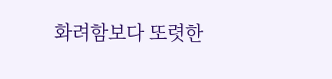화려함보다 또렷한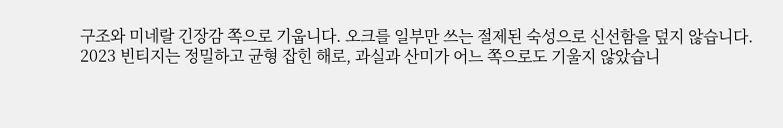구조와 미네랄 긴장감 쪽으로 기웁니다. 오크를 일부만 쓰는 절제된 숙성으로 신선함을 덮지 않습니다.
2023 빈티지는 정밀하고 균형 잡힌 해로, 과실과 산미가 어느 쪽으로도 기울지 않았습니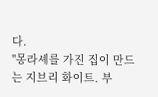다.
"몽라셰를 가진 집이 만드는 지브리 화이트. 부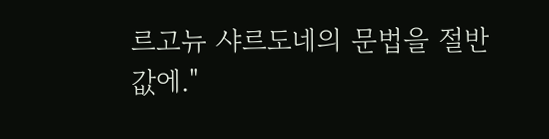르고뉴 샤르도네의 문법을 절반 값에."